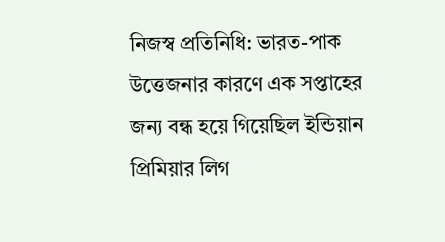নিজস্ব প্রতিনিধি: ভারত-পাক উত্তেজনার কারণে এক সপ্তাহের জন্য বন্ধ হয়ে গিয়েছিল ইন্ডিয়ান প্রিমিয়ার লিগ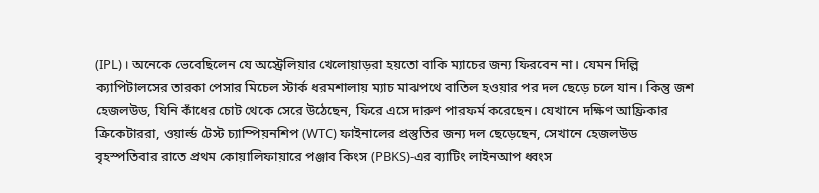(IPL)। অনেকে ভেবেছিলেন যে অস্ট্রেলিয়ার খেলোয়াড়রা হয়তো বাকি ম্যাচের জন্য ফিরবেন না। যেমন দিল্লি ক্যাপিটালসের তারকা পেসার মিচেল স্টার্ক ধরমশালায় ম্যাচ মাঝপথে বাতিল হওয়ার পর দল ছেড়ে চলে যান। কিন্তু জশ হেজলউড, যিনি কাঁধের চোট থেকে সেরে উঠেছেন, ফিরে এসে দারুণ পারফর্ম করেছেন। যেখানে দক্ষিণ আফ্রিকার ক্রিকেটাররা, ওয়ার্ল্ড টেস্ট চ্যাম্পিয়নশিপ (WTC) ফাইনালের প্রস্তুতির জন্য দল ছেড়েছেন, সেখানে হেজলউড বৃহস্পতিবার রাতে প্রথম কোয়ালিফায়ারে পঞ্জাব কিংস (PBKS)-এর ব্যাটিং লাইনআপ ধ্বংস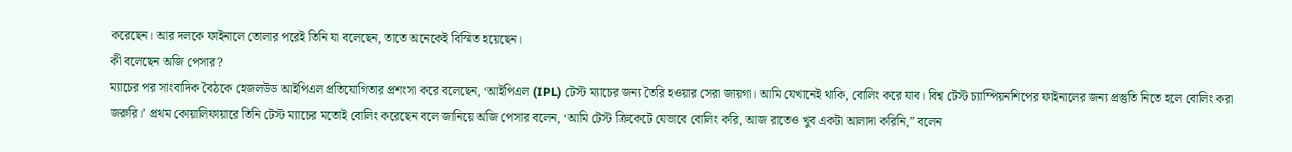করেছেন। আর দলকে ফাইনালে তোলার পরেই তিনি যা বলেছেন, তাতে অনেকেই বিস্মিত হয়েছেন।
কী বলেছেন অজি পেসার?
ম্যাচের পর সাংবাদিক বৈঠকে হেজলউড আইপিএল প্রতিযোগিতার প্রশংসা করে বলেছেন, ‘আইপিএল (IPL) টেস্ট ম্যাচের জন্য তৈরি হওয়ার সেরা জায়গা। আমি যেখানেই থাকি, বোলিং করে যাব। বিশ্ব টেস্ট চ্যাম্পিয়নশিপের ফাইনালের জন্য প্রস্তুতি নিতে হলে বোলিং করা জরুরি।’ প্রথম কোয়ালিফায়ারে তিনি টেস্ট ম্যাচের মতোই বোলিং করেছেন বলে জানিয়ে অজি পেসার বলেন, ‘আমি টেস্ট ক্রিকেটে যেভাবে বোলিং করি, আজ রাতেও খুব একটা আলাদা করিনি,” বলেন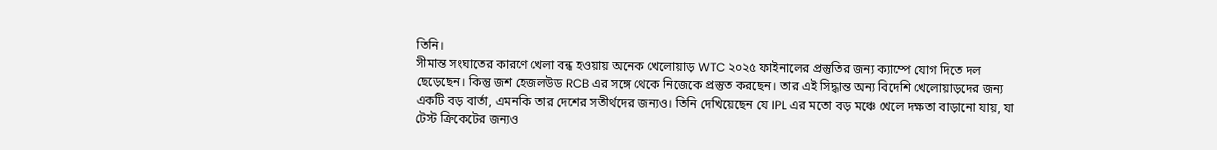তিনি।
সীমান্ত সংঘাতের কারণে খেলা বন্ধ হওয়ায় অনেক খেলোয়াড় WTC ২০২৫ ফাইনালের প্রস্তুতির জন্য ক্যাম্পে যোগ দিতে দল ছেড়েছেন। কিন্তু জশ হেজলউড RCB এর সঙ্গে থেকে নিজেকে প্রস্তুত করছেন। তার এই সিদ্ধান্ত অন্য বিদেশি খেলোয়াড়দের জন্য একটি বড় বার্তা, এমনকি তার দেশের সতীর্থদের জন্যও। তিনি দেখিয়েছেন যে IPL এর মতো বড় মঞ্চে খেলে দক্ষতা বাড়ানো যায়, যা টেস্ট ক্রিকেটের জন্যও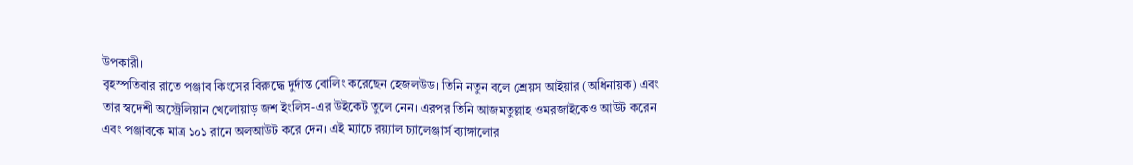উপকারী।
বৃহস্পতিবার রাতে পঞ্জাব কিংসের বিরুদ্ধে দুর্দান্ত বোলিং করেছেন হেজলউড। তিনি নতুন বলে শ্রেয়স আইয়ার (অধিনায়ক) এবং তার স্বদেশী অস্ট্রেলিয়ান খেলোয়াড় জশ ইংলিস-এর উইকেট তুলে নেন। এরপর তিনি আজমতুল্লাহ ওমরজাইকেও আউট করেন এবং পঞ্জাবকে মাত্র ১০১ রানে অলআউট করে দেন। এই ম্যাচে রয়্যাল চ্যালেঞ্জার্স ব্যাঙ্গালোর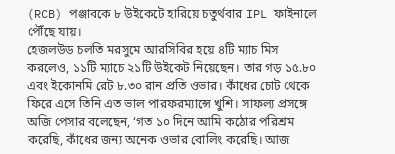(RCB) পঞ্জাবকে ৮ উইকেটে হারিয়ে চতুর্থবার IPL ফাইনালে পৌঁছে যায়।
হেজলউড চলতি মরসুমে আরসিবির হয়ে ৪টি ম্যাচ মিস করলেও, ১১টি ম্যাচে ২১টি উইকেট নিয়েছেন। তার গড় ১৫.৮০ এবং ইকোনমি রেট ৮.৩০ রান প্রতি ওভার। কাঁধের চোট থেকে ফিরে এসে তিনি এত ভাল পারফরম্যান্সে খুশি। সাফল্য প্রসঙ্গে অজি পেসার বলেছেন, ‘গত ১০ দিনে আমি কঠোর পরিশ্রম করেছি, কাঁধের জন্য অনেক ওভার বোলিং করেছি। আজ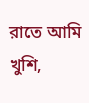রাতে আমি খুশি,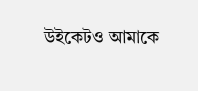উইকেটও আমাকে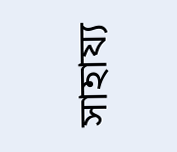সাহায্য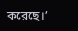করেছে।’